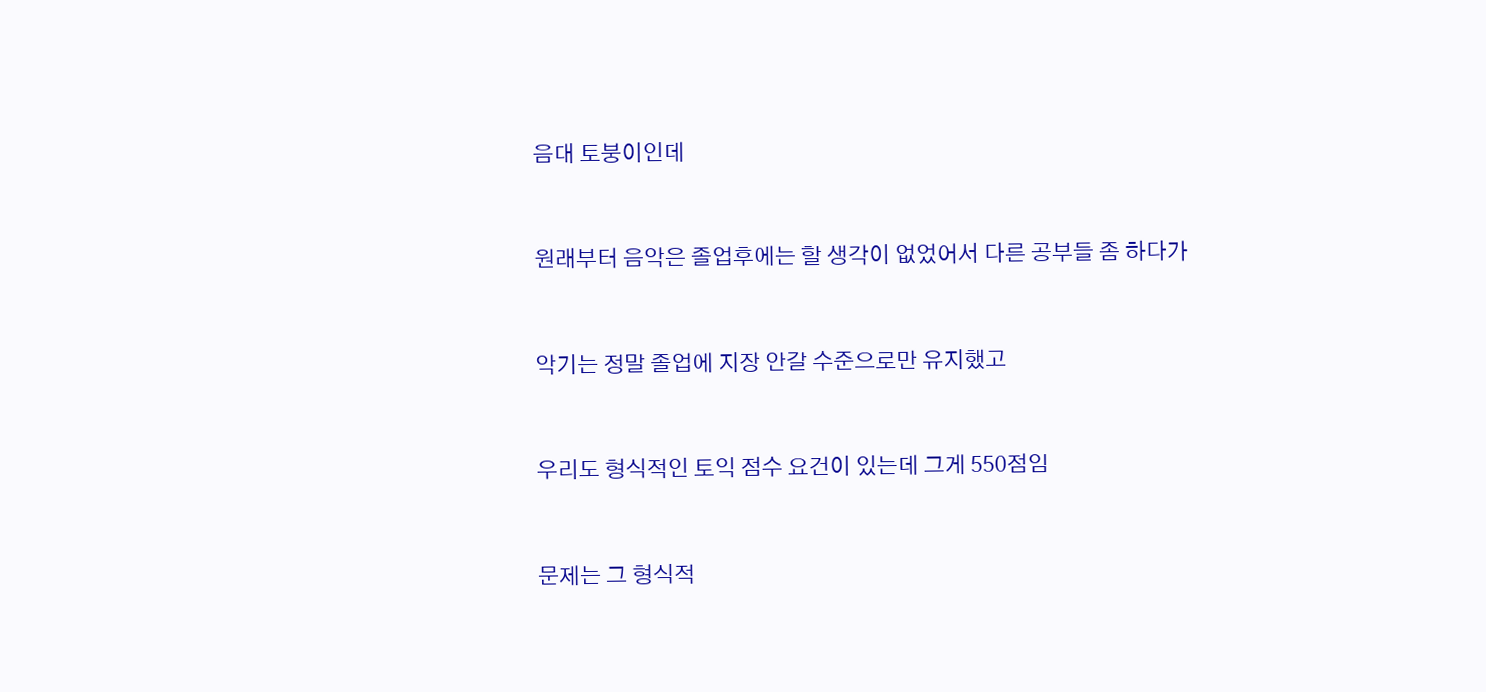음대 토붕이인데


원래부터 음악은 졸업후에는 할 생각이 없었어서 다른 공부들 좀 하다가


악기는 정말 졸업에 지장 안갈 수준으로만 유지했고


우리도 형식적인 토익 점수 요건이 있는데 그게 550점임


문제는 그 형식적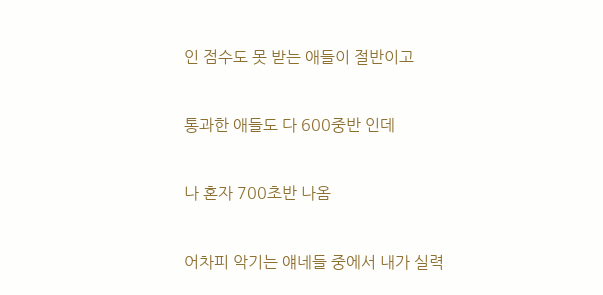인 점수도 못 받는 애들이 절반이고


통과한 애들도 다 600중반 인데


나 혼자 700초반 나옴


어차피 악기는 얘네들 중에서 내가 실력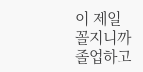이 제일 꼴지니까 졸업하고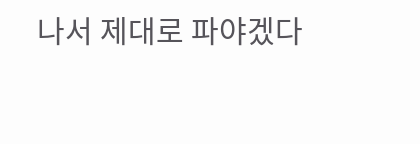나서 제대로 파야겠다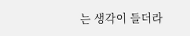는 생각이 들더라